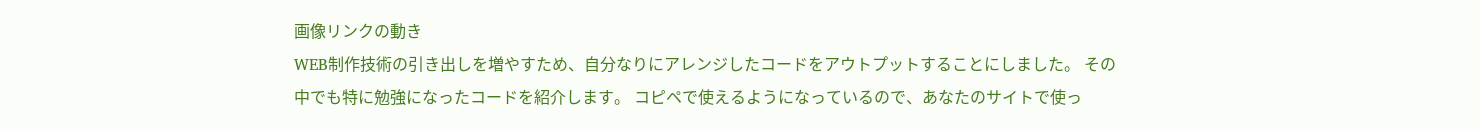画像リンクの動き
WEB制作技術の引き出しを増やすため、自分なりにアレンジしたコードをアウトプットすることにしました。 その中でも特に勉強になったコードを紹介します。 コピペで使えるようになっているので、あなたのサイトで使っ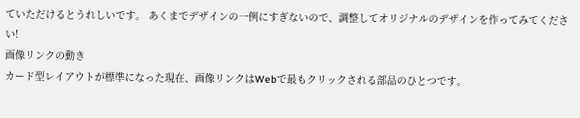ていただけるとうれしいです。 あくまでデザインの一例にすぎないので、調整してオリジナルのデザインを作ってみてください!
画像リンクの動き
カード型レイアウトが標準になった現在、画像リンクはWebで最もクリックされる部品のひとつです。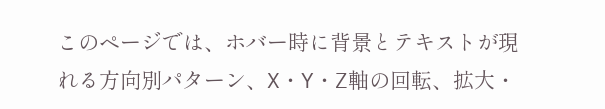このページでは、ホバー時に背景とテキストが現れる方向別パターン、X・Y・Z軸の回転、拡大・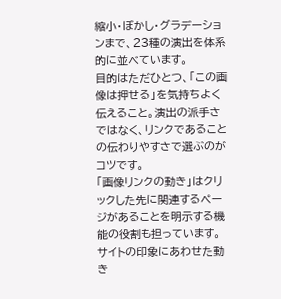縮小・ぼかし・グラデーションまで、23種の演出を体系的に並べています。
目的はただひとつ、「この画像は押せる」を気持ちよく伝えること。演出の派手さではなく、リンクであることの伝わりやすさで選ぶのがコツです。
「画像リンクの動き」はクリックした先に関連するページがあることを明示する機能の役割も担っています。 サイトの印象にあわせた動き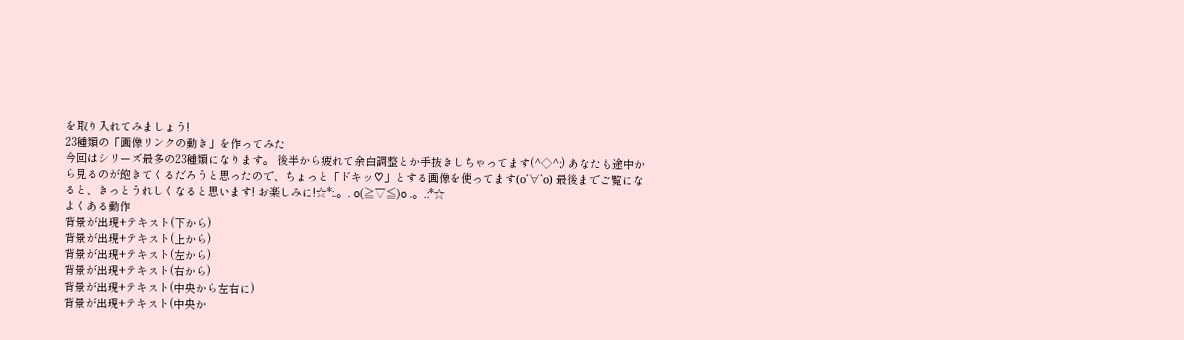を取り入れてみましょう!
23種類の「画像リンクの動き」を作ってみた
今回はシリーズ最多の23種類になります。 後半から疲れて余白調整とか手抜きしちゃってます(^◇^;) あなたも途中から見るのが飽きてくるだろうと思ったので、ちょっと「ドキッ♡」とする画像を使ってます(о´∀`о) 最後までご覧になると、きっとうれしくなると思います! お楽しみに!☆*:.。. o(≧▽≦)o .。.:*☆
よくある動作
背景が出現+テキスト(下から)
背景が出現+テキスト(上から)
背景が出現+テキスト(左から)
背景が出現+テキスト(右から)
背景が出現+テキスト(中央から左右に)
背景が出現+テキスト(中央か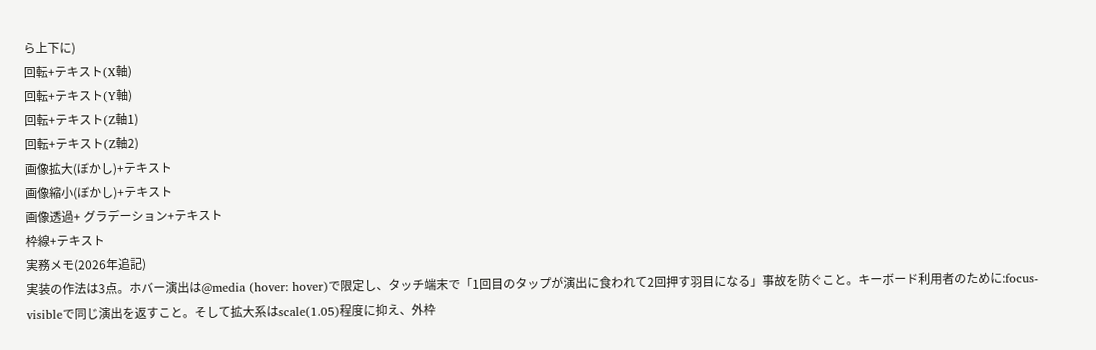ら上下に)
回転+テキスト(X軸)
回転+テキスト(Y軸)
回転+テキスト(Z軸1)
回転+テキスト(Z軸2)
画像拡大(ぼかし)+テキスト
画像縮小(ぼかし)+テキスト
画像透過+ グラデーション+テキスト
枠線+テキスト
実務メモ(2026年追記)
実装の作法は3点。ホバー演出は@media (hover: hover)で限定し、タッチ端末で「1回目のタップが演出に食われて2回押す羽目になる」事故を防ぐこと。キーボード利用者のために:focus-visibleで同じ演出を返すこと。そして拡大系はscale(1.05)程度に抑え、外枠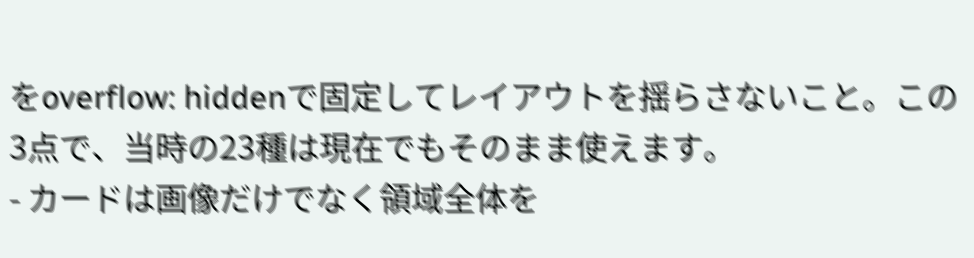をoverflow: hiddenで固定してレイアウトを揺らさないこと。この3点で、当時の23種は現在でもそのまま使えます。
- カードは画像だけでなく領域全体を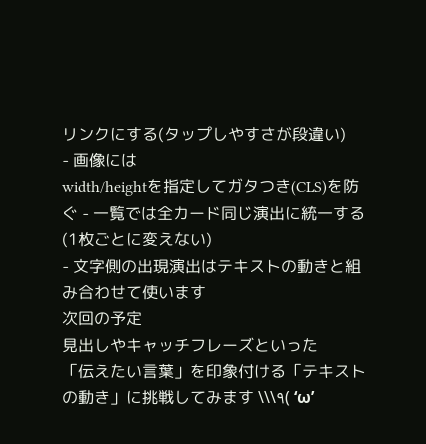リンクにする(タップしやすさが段違い)
- 画像には
width/heightを指定してガタつき(CLS)を防ぐ - 一覧では全カード同じ演出に統一する(1枚ごとに変えない)
- 文字側の出現演出はテキストの動きと組み合わせて使います
次回の予定
見出しやキャッチフレーズといった
「伝えたい言葉」を印象付ける「テキストの動き」に挑戦してみます \\\٩( ‘ω’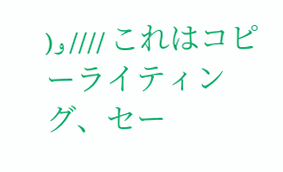)و //// これはコピーライティング、セー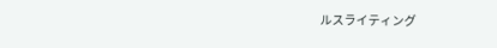ルスライティング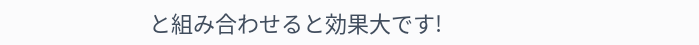と組み合わせると効果大です!